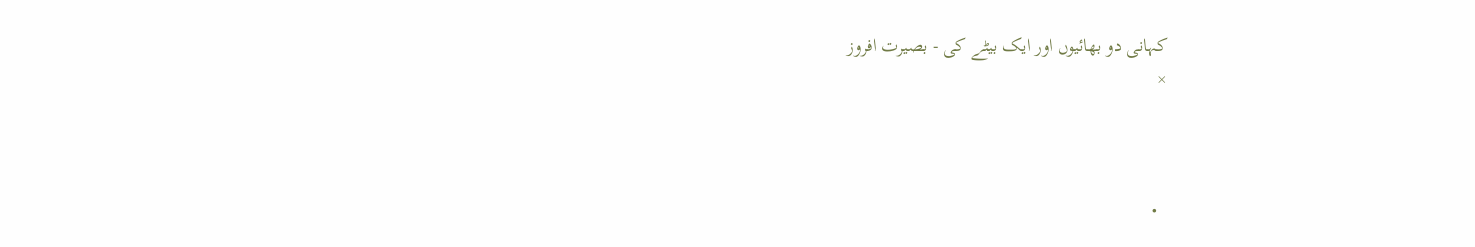کہانی دو بھائیوں اور ایک بیٹے کی - بصیرت افروز
×



  •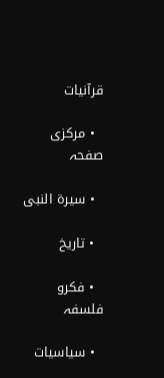قرآنیات

  • مرکزی صفحہ

  • سیرۃ النبی

  • تاریخ

  • فکرو فلسفہ

  • سیاسیات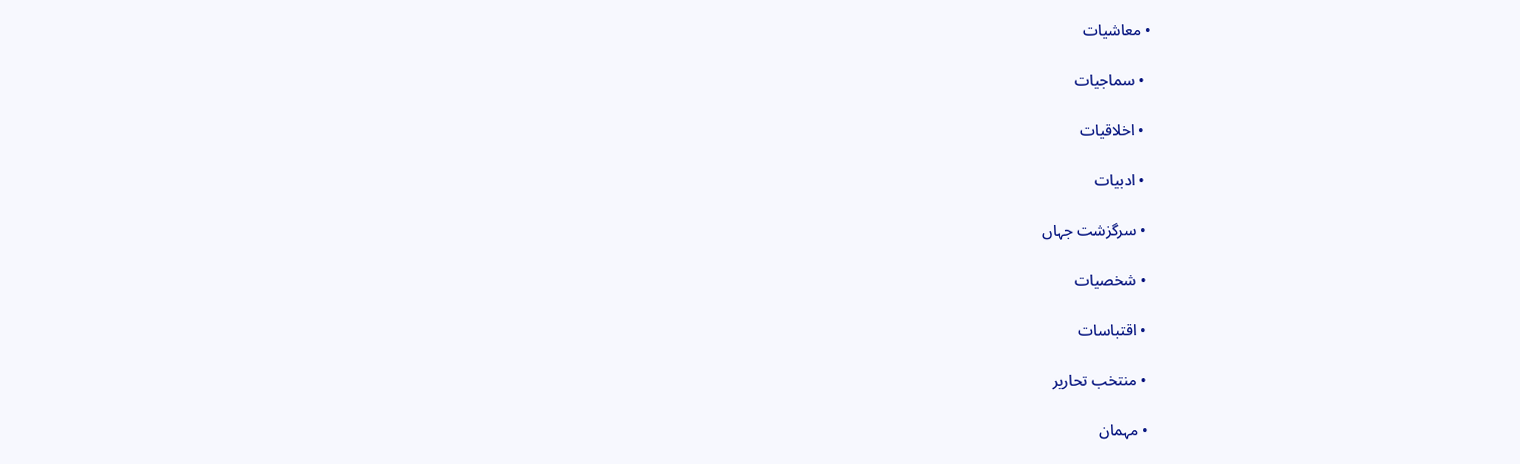• معاشیات

  • سماجیات

  • اخلاقیات

  • ادبیات

  • سرگزشت جہاں

  • شخصیات

  • اقتباسات

  • منتخب تحاریر

  • مہمان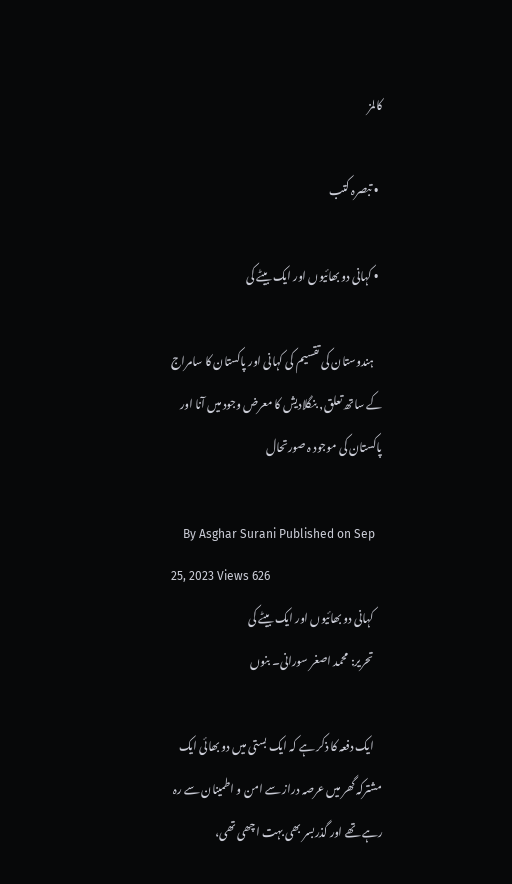کالمز

  • تبصرہ کتب

  • کہانی دو بھائیوں اور ایک بیٹے کی

    ہندوستان کی تقسیم کی کہانی اور پاکستان کا سامراج کے ساتھ تعلق, بنگلادیش کا معرض وجود میں آنا اور پاکستان کی موجود ہ صورتحال

    By Asghar Surani Published on Sep 25, 2023 Views 626
    کہانی دو بھائیوں اور ایک بیٹے کی
    تحریر: محمد اصغر سورانی۔ بنوں

    ایک دفعہ کا ذکر ہے کہ ایک بستی میں دو بھائی ایک مشترکہ گھر میں عرصہ دراز سے امن و اطمینان سے رہ رہے تھے اور گذربسر بھی بہت اچھی تھی،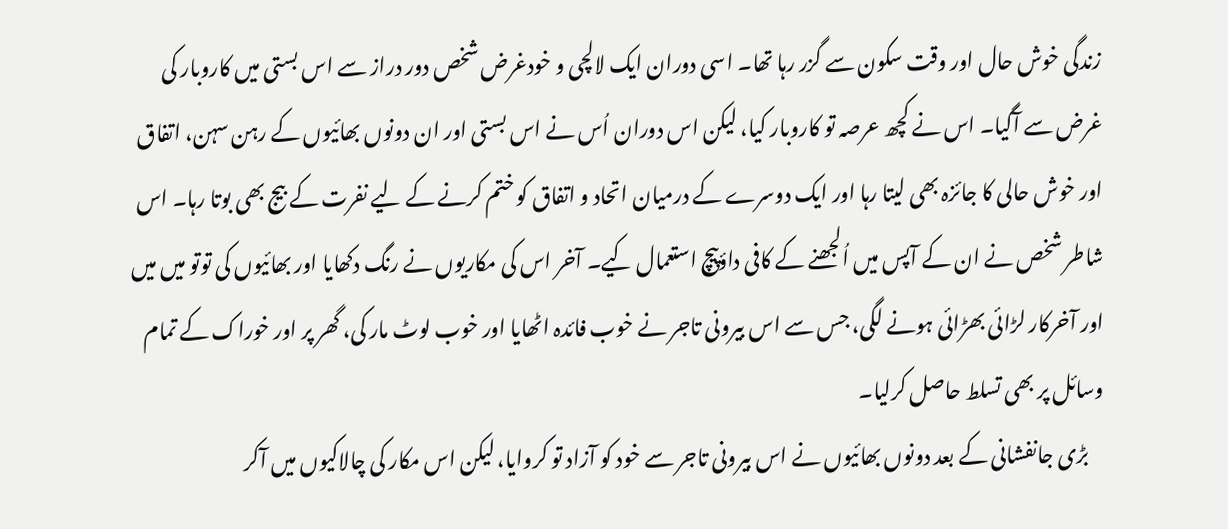زندگی خوش حال اور وقت سکون سے گزر رہا تھا۔ اسی دوران ایک لالچی و خودغرض شخص دور دراز سے اس بستی میں کاروبار کی غرض سے آگیا۔ اس نے کچھ عرصہ تو کاروبار کیا، لیکن اس دوران اُس نے اس بستی اور ان دونوں بھائیوں کے رہن سہن، اتفاق اور خوش حالی کا جائزہ بھی لیتا رہا اور ایک دوسرے کے درمیان اتحاد و اتفاق کو ختم کرنے کے لیے نفرت کے بیج بھی بوتا رہا۔ اس شاطر شخص نے ان کے آپس میں اُلجھنے کے کافی داؤپیچ استعمال کیے۔ آخر اس کی مکاریوں نے رنگ دکھایا اور بھائیوں کی توتو میں میں اور آخرکار لڑائی بھڑائی ہونے لگی، جس سے اس بیرونی تاجر نے خوب فائدہ اٹھایا اور خوب لوٹ مار کی، گھر پر اور خوراک کے تمام وسائل پر بھی تسلط حاصل کرلیا۔
    بڑی جانفشانی کے بعد دونوں بھائیوں نے اس بیرونی تاجر سے خود کو آزاد تو کروایا، لیکن اس مکار کی چالاکیوں میں آکر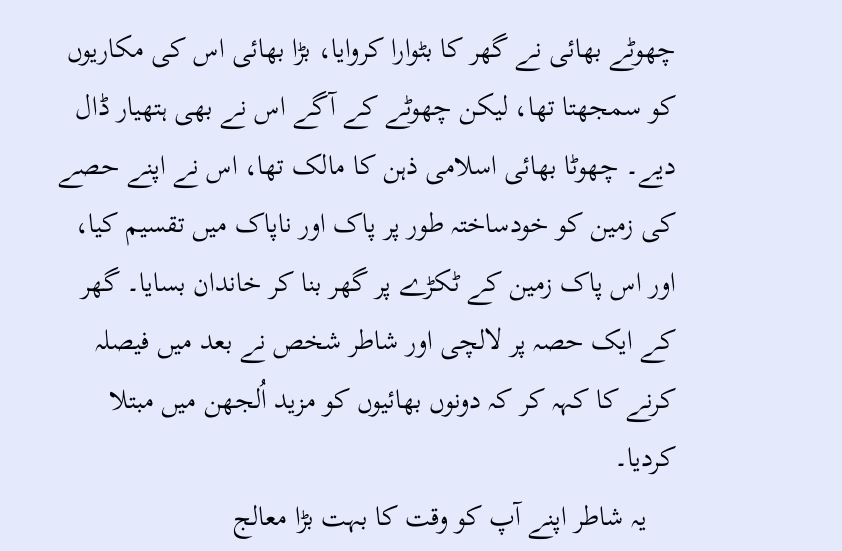چھوٹے بھائی نے گھر کا بٹوارا کروایا، بڑا بھائی اس کی مکاریوں کو سمجھتا تھا، لیکن چھوٹے کے آگے اس نے بھی ہتھیار ڈال دیے۔ چھوٹا بھائی اسلامی ذہن کا مالک تھا، اس نے اپنے حصے کی زمین کو خودساختہ طور پر پاک اور ناپاک میں تقسیم کیا، اور اس پاک زمین کے ٹکڑے پر گھر بنا کر خاندان بسایا۔ گھر کے ایک حصہ پر لالچی اور شاطر شخص نے بعد میں فیصلہ کرنے کا کہہ کر کہ دونوں بھائیوں کو مزید اُلجھن میں مبتلا کردیا۔
    یہ شاطر اپنے آپ کو وقت کا بہت بڑا معالج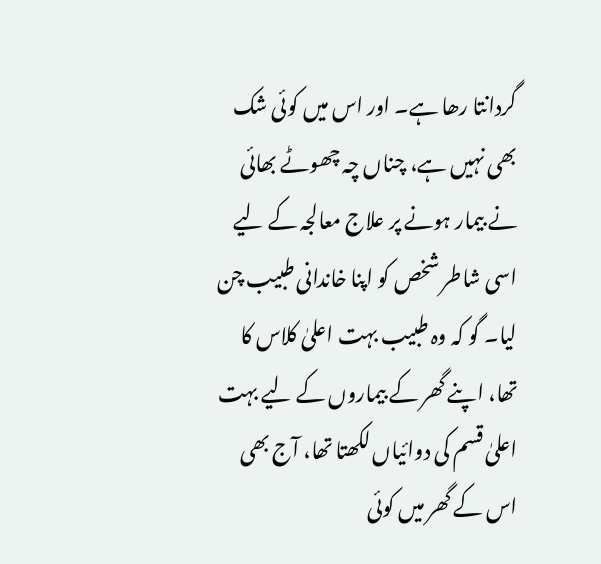گردانتا رھا ہے۔ اور اس میں کوئی شک بھی نہیں ہے، چناں چہ چھوٹے بھائی نے بیمار ہونے پر علاج معالجہ کے لیے اسی شاطر شخص کو اپنا خاندانی طبیب چن لیا۔ گو کہ وہ طبیب بہت اعلیٰ کلاس کا تھا، اپنے گھر کے بیماروں کے لیے بہت اعلیٰ قسم کی دوائیاں لکھتا تھا، آج بھی اس کے گھر میں کوئی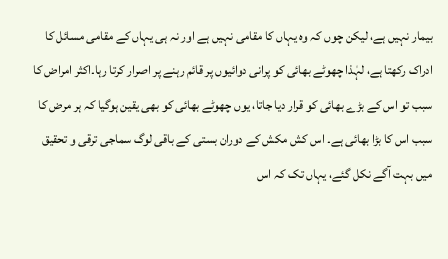بیمار نہیں ہے، لیکن چوں کہ وہ یہاں کا مقامی نہیں ہے اور نہ ہی یہاں کے مقامی مسائل کا ادراک رکھتا ہے، لہٰذا چھوٹے بھائی کو پرانی دوائیوں پر قائم رہنے پر اصرار کرتا رہا۔اکثر امراض کا سبب تو اس کے بڑے بھائی کو قرار دیا جاتا، یوں چھوٹے بھائی کو بھی یقین ہوگیا کہ ہر مرض کا سبب اس کا بڑا بھائی ہے۔ اس کش مکش کے دوران بستی کے باقی لوگ سماجی ترقی و تحقیق میں بہت آگے نکل گئے، یہاں تک کہ اس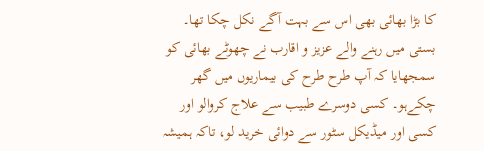کا بڑا بھائی بھی اس سے بہت آگے نکل چکا تھا۔ بستی میں رہنے والے عزیز و اقارب نے چھوٹے بھائی کو سمجھایا کہ آپ طرح طرح کی بیماریوں میں گھر چکےہو۔ کسی دوسرے طبیب سے علاج کروالو اور کسی اور میڈیکل سٹور سے دوائی خرید لو، تاکہ ہمیشہ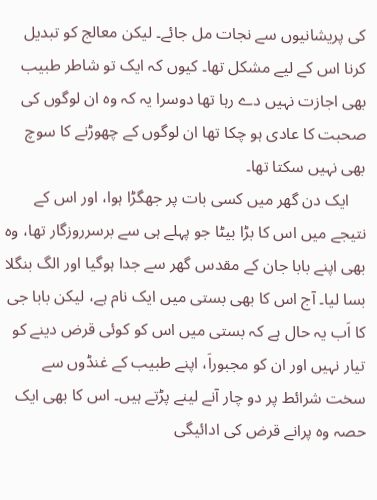کی پریشانیوں سے نجات مل جائے۔ لیکن معالج کو تبدیل کرنا اس کے لیے مشکل تھا۔ کیوں کہ ایک تو شاطر طبیب بھی اجازت نہیں دے رہا تھا دوسرا یہ کہ وہ ان لوگوں کی صحبت کا عادی ہو چکا تھا ان لوگوں کے چھوڑنے کا سوچ بھی نہیں سکتا تھا۔
    ایک دن گھر میں کسی بات پر جھگڑا ہوا، اور اس کے نتیجے میں اس کا بڑا بیٹا جو پہلے ہی سے برسرروزگار تھا، وہ بھی اپنے بابا جان کے مقدس گھر سے جدا ہوگیا اور الگ بنگلا بسا لیا۔ آج اس کا بھی بستی میں ایک نام ہے، لیکن بابا جی کا اَب یہ حال ہے کہ بستی میں اس کو کوئی قرض دينے کو تیار نہیں اور ان کو مجبوراَ، اپنے طبیب کے غنڈوں سے سخت شرائط پر دو چار آنے لینے پڑتے ہیں۔ اس کا بھی ایک حصہ وہ پرانے قرض کی ادائیگی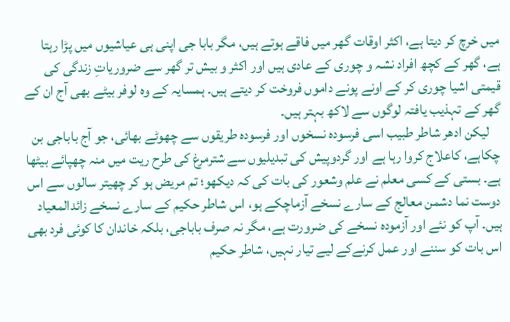میں خرچ کر دیتا ہے، اکثر اوقات گھر میں فاقے ہوتے ہیں، مگر بابا جی اپنی ہی عیاشیوں میں پڑا رہتا ہے، گھر کے کچھ افراد نشہ و چوری کے عادی ہیں اور اکثر و بیش تر گھر سے ضروریاتِ زندگی کی قیمتی اشیا چوری کر کے اونے پونے داموں فروخت کر دیتے ہیں۔ ہمسایہ کے وہ لوفر بیٹے بھی آج ان کے گھر کے تہذیب یافتہ لوگوں سے لاکھ بہتر ہیں۔
    لیکن ادھر شاطر طبیب اسی فرسودہ نسخوں اور فرسودہ طریقوں سے چھوٹے بھائی، جو آج باباجی بن چکاہے، کاعلاج کروا رہا ہے اور گردوپیش کی تبدیلیوں سے شترمرغ کی طرح ریت میں منہ چھپائے بیٹھا ہے۔ بستی کے کسی معلم نے علم وشعور کی بات کی کہ دیکھو؛ تم مریض ہو کر چھیتر سالوں سے اس دوست نما دشمن معالج کے سارے نسخے آزماچکے ہو، اس شاطر حکیم کے سارے نسخے زائدالمعیاد ہیں۔ آپ کو نئے اور آزمودہ نسخے کی ضرورت ہے، مگر نہ صرف باباجی، بلکہ خاندان کا کوئی فرد بھی اس بات کو سننے اور عمل کرنےکے لیے تیار نہیں، شاطر حکیم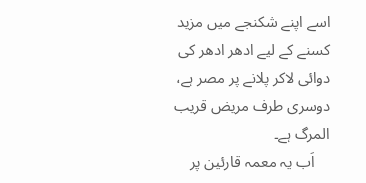اسے اپنے شکنجے میں مزید کسنے کے لیے ادھر ادھر کی دوائی لاکر پلانے پر مصر ہے، دوسری طرف مریض قریب المرگ ہے۔
    اَب یہ معمہ قارئین پر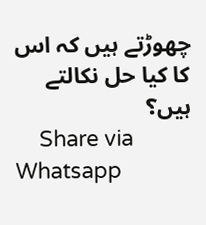چھوڑتے ہیں کہ اس کا کیا حل نکالتے ہیں؟
    Share via Whatsapp